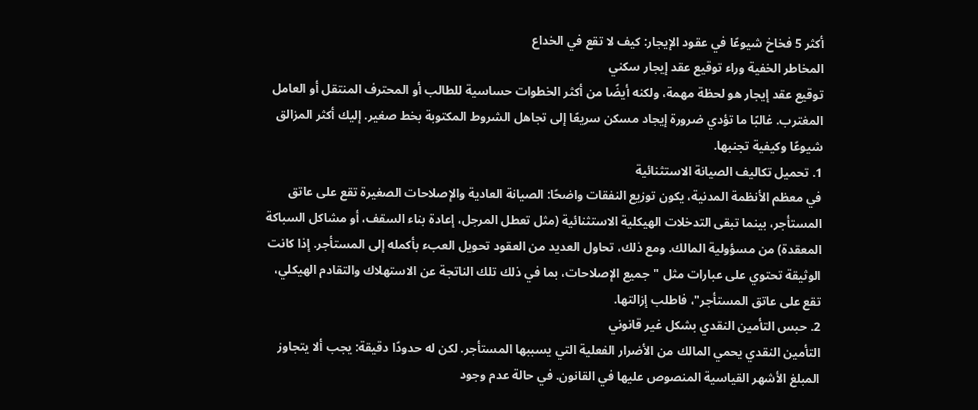أكثر 5 فخاخ شيوعًا في عقود الإيجار: كيف لا تقع في الخداع
المخاطر الخفية وراء توقيع عقد إيجار سكني
توقيع عقد إيجار هو لحظة مهمة، ولكنه أيضًا من أكثر الخطوات حساسية للطالب أو المحترف المنتقل أو العامل المغترب. غالبًا ما تؤدي ضرورة إيجاد مسكن سريعًا إلى تجاهل الشروط المكتوبة بخط صغير. إليك أكثر المزالق شيوعًا وكيفية تجنبها.
1. تحميل تكاليف الصيانة الاستثنائية
في معظم الأنظمة المدنية، يكون توزيع النفقات واضحًا: الصيانة العادية والإصلاحات الصغيرة تقع على عاتق المستأجر، بينما تبقى التدخلات الهيكلية الاستثنائية (مثل تعطل المرجل، إعادة بناء السقف، أو مشاكل السباكة المعقدة) من مسؤولية المالك. ومع ذلك، تحاول العديد من العقود تحويل العبء بأكمله إلى المستأجر. إذا كانت الوثيقة تحتوي على عبارات مثل "جميع الإصلاحات، بما في ذلك تلك الناتجة عن الاستهلاك والتقادم الهيكلي، تقع على عاتق المستأجر"، فاطلب إزالتها.
2. حبس التأمين النقدي بشكل غير قانوني
التأمين النقدي يحمي المالك من الأضرار الفعلية التي يسببها المستأجر. لكن له حدودًا دقيقة: يجب ألا يتجاوز المبلغ الأشهر القياسية المنصوص عليها في القانون. في حالة عدم وجود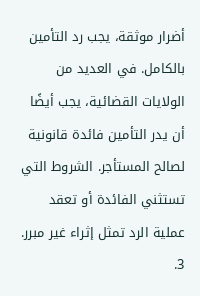أضرار موثقة، يجب رد التأمين بالكامل. في العديد من الولايات القضائية، يجب أيضًا أن يدر التأمين فائدة قانونية لصالح المستأجر. الشروط التي تستثني الفائدة أو تعقد عملية الرد تمثل إثراء غير مبرر.
3.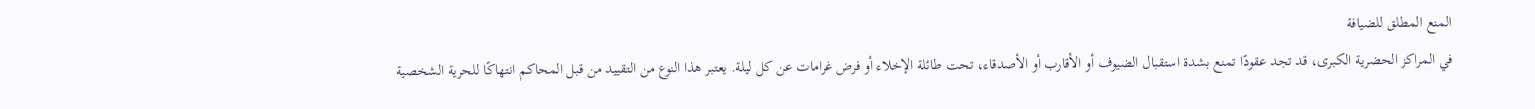المنع المطلق للضيافة
في المراكز الحضرية الكبرى، قد تجد عقودًا تمنع بشدة استقبال الضيوف أو الأقارب أو الأصدقاء، تحت طائلة الإخلاء أو فرض غرامات عن كل ليلة. يعتبر هذا النوع من التقييد من قبل المحاكم انتهاكًا للحرية الشخصية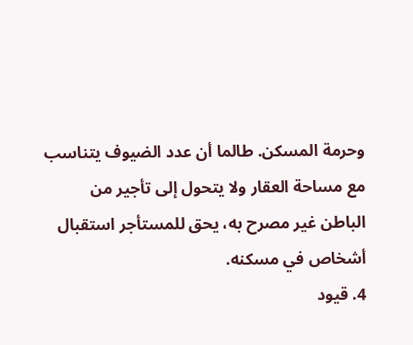وحرمة المسكن. طالما أن عدد الضيوف يتناسب مع مساحة العقار ولا يتحول إلى تأجير من الباطن غير مصرح به، يحق للمستأجر استقبال أشخاص في مسكنه.
4. قيود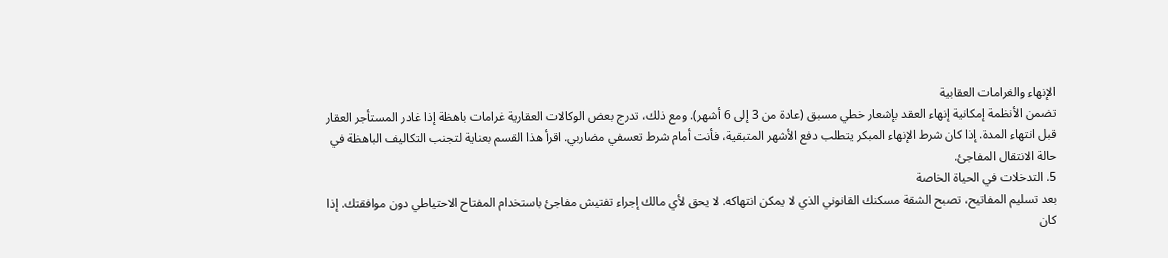الإنهاء والغرامات العقابية
تضمن الأنظمة إمكانية إنهاء العقد بإشعار خطي مسبق (عادة من 3 إلى 6 أشهر). ومع ذلك، تدرج بعض الوكالات العقارية غرامات باهظة إذا غادر المستأجر العقار قبل انتهاء المدة. إذا كان شرط الإنهاء المبكر يتطلب دفع الأشهر المتبقية، فأنت أمام شرط تعسفي مضاربي. اقرأ هذا القسم بعناية لتجنب التكاليف الباهظة في حالة الانتقال المفاجئ.
5. التدخلات في الحياة الخاصة
بعد تسليم المفاتيح، تصبح الشقة مسكنك القانوني الذي لا يمكن انتهاكه. لا يحق لأي مالك إجراء تفتيش مفاجئ باستخدام المفتاح الاحتياطي دون موافقتك. إذا كان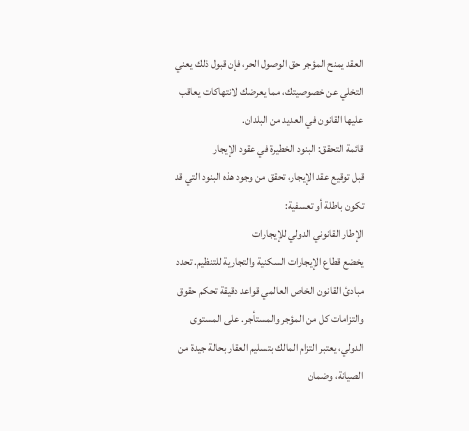العقد يمنح المؤجر حق الوصول الحر، فإن قبول ذلك يعني التخلي عن خصوصيتك، مما يعرضك لانتهاكات يعاقب عليها القانون في العديد من البلدان.
قائمة التحقق: البنود الخطيرة في عقود الإيجار
قبل توقيع عقد الإيجار، تحقق من وجود هذه البنود التي قد تكون باطلة أو تعسفية:
الإطار القانوني الدولي للإيجارات
يخضع قطاع الإيجارات السكنية والتجارية للتنظيم. تحدد مبادئ القانون الخاص العالمي قواعد دقيقة تحكم حقوق والتزامات كل من المؤجر والمستأجر. على المستوى الدولي، يعتبر التزام المالك بتسليم العقار بحالة جيدة من الصيانة، وضمان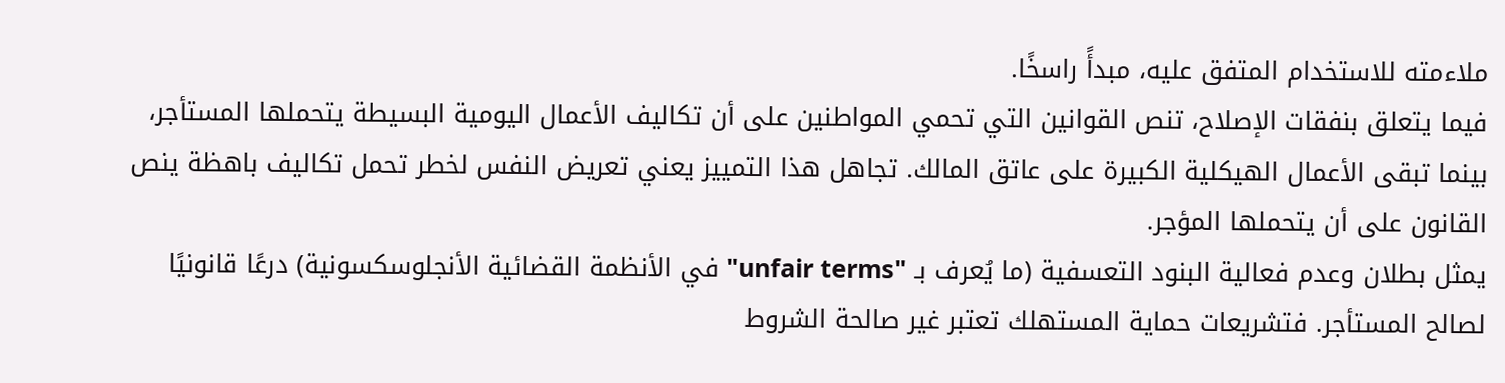ملاءمته للاستخدام المتفق عليه، مبدأً راسخًا.
فيما يتعلق بنفقات الإصلاح، تنص القوانين التي تحمي المواطنين على أن تكاليف الأعمال اليومية البسيطة يتحملها المستأجر، بينما تبقى الأعمال الهيكلية الكبيرة على عاتق المالك. تجاهل هذا التمييز يعني تعريض النفس لخطر تحمل تكاليف باهظة ينص القانون على أن يتحملها المؤجر.
يمثل بطلان وعدم فعالية البنود التعسفية (ما يُعرف بـ "unfair terms" في الأنظمة القضائية الأنجلوسكسونية) درعًا قانونيًا لصالح المستأجر. فتشريعات حماية المستهلك تعتبر غير صالحة الشروط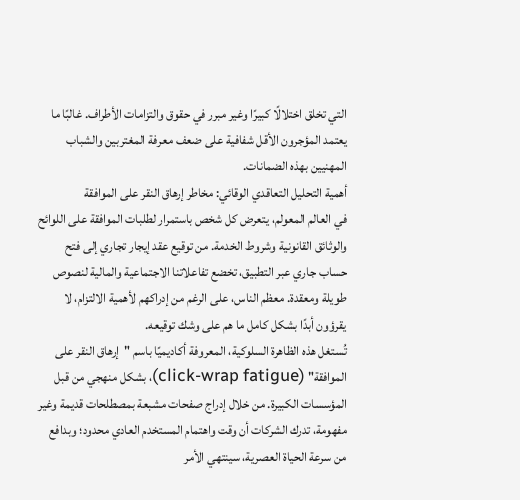التي تخلق اختلالًا كبيرًا وغير مبرر في حقوق والتزامات الأطراف. غالبًا ما يعتمد المؤجرون الأقل شفافية على ضعف معرفة المغتربين والشباب المهنيين بهذه الضمانات.
أهمية التحليل التعاقدي الوقائي: مخاطر إرهاق النقر على الموافقة
في العالم المعولم، يتعرض كل شخص باستمرار لطلبات الموافقة على اللوائح والوثائق القانونية وشروط الخدمة. من توقيع عقد إيجار تجاري إلى فتح حساب جاري عبر التطبيق، تخضع تفاعلاتنا الاجتماعية والمالية لنصوص طويلة ومعقدة. معظم الناس، على الرغم من إدراكهم لأهمية الالتزام، لا يقرؤون أبدًا بشكل كامل ما هم على وشك توقيعه.
تُستغل هذه الظاهرة السلوكية، المعروفة أكاديميًا باسم "إرهاق النقر على الموافقة" (click-wrap fatigue)، بشكل منهجي من قبل المؤسسات الكبيرة. من خلال إدراج صفحات مشبعة بمصطلحات قديمة وغير مفهومة، تدرك الشركات أن وقت واهتمام المستخدم العادي محدود؛ وبدافع من سرعة الحياة العصرية، سينتهي الأمر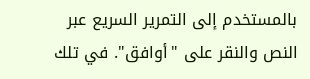بالمستخدم إلى التمرير السريع عبر النص والنقر على "أوافق". في تلك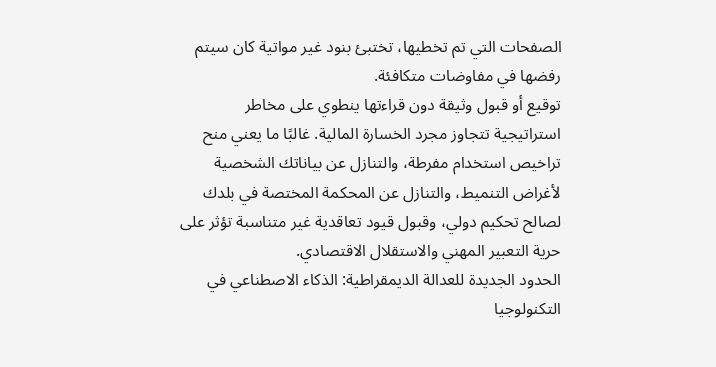الصفحات التي تم تخطيها، تختبئ بنود غير مواتية كان سيتم رفضها في مفاوضات متكافئة.
توقيع أو قبول وثيقة دون قراءتها ينطوي على مخاطر استراتيجية تتجاوز مجرد الخسارة المالية. غالبًا ما يعني منح تراخيص استخدام مفرطة، والتنازل عن بياناتك الشخصية لأغراض التنميط، والتنازل عن المحكمة المختصة في بلدك لصالح تحكيم دولي، وقبول قيود تعاقدية غير متناسبة تؤثر على حرية التعبير المهني والاستقلال الاقتصادي.
الحدود الجديدة للعدالة الديمقراطية: الذكاء الاصطناعي في التكنولوجيا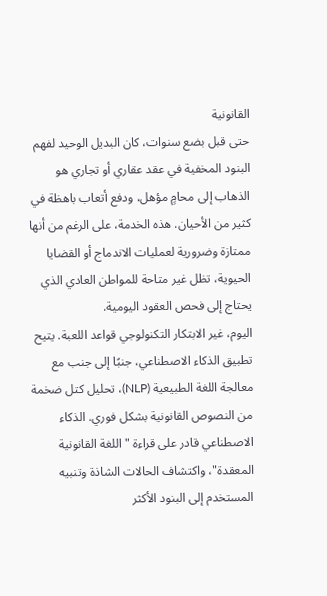القانونية
حتى قبل بضع سنوات، كان البديل الوحيد لفهم البنود المخفية في عقد عقاري أو تجاري هو الذهاب إلى محامٍ مؤهل، ودفع أتعاب باهظة في كثير من الأحيان. هذه الخدمة، على الرغم من أنها ممتازة وضرورية لعمليات الاندماج أو القضايا الحيوية، تظل غير متاحة للمواطن العادي الذي يحتاج إلى فحص العقود اليومية.
اليوم، غير الابتكار التكنولوجي قواعد اللعبة. يتيح تطبيق الذكاء الاصطناعي، جنبًا إلى جنب مع معالجة اللغة الطبيعية (NLP)، تحليل كتل ضخمة من النصوص القانونية بشكل فوري. الذكاء الاصطناعي قادر على قراءة "اللغة القانونية المعقدة"، واكتشاف الحالات الشاذة وتنبيه المستخدم إلى البنود الأكثر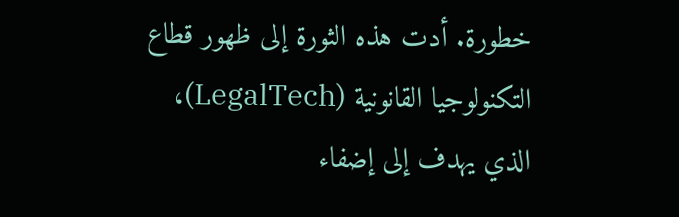خطورة. أدت هذه الثورة إلى ظهور قطاع التكنولوجيا القانونية (LegalTech)، الذي يهدف إلى إضفاء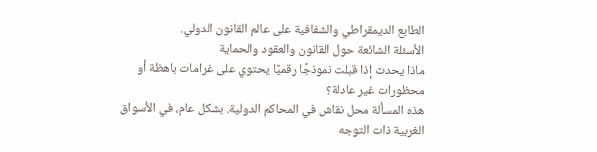الطابع الديمقراطي والشفافية على عالم القانون الدولي.
الأسئلة الشائعة حول القانون والعقود والحماية
ماذا يحدث إذا قبلت نموذجًا رقميًا يحتوي على غرامات باهظة أو محظورات غير عادلة؟
هذه المسألة محل نقاش في المحاكم الدولية. بشكل عام، في الأسواق الغربية ذات التوجه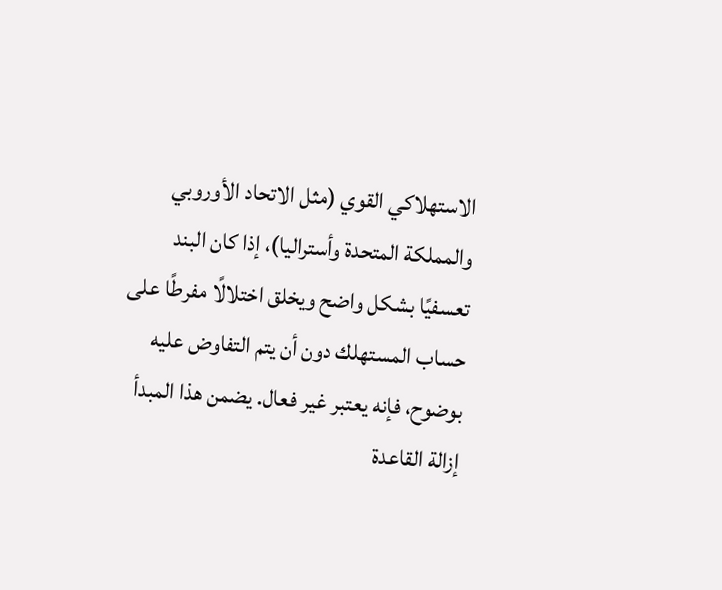الاستهلاكي القوي (مثل الاتحاد الأوروبي والمملكة المتحدة وأستراليا)، إذا كان البند تعسفيًا بشكل واضح ويخلق اختلالًا مفرطًا على حساب المستهلك دون أن يتم التفاوض عليه بوضوح، فإنه يعتبر غير فعال. يضمن هذا المبدأ إزالة القاعدة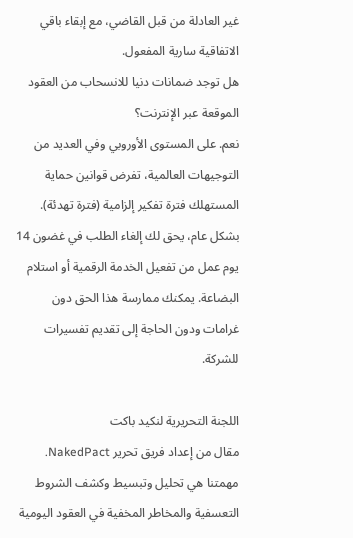غير العادلة من قبل القاضي، مع إبقاء باقي الاتفاقية سارية المفعول.
هل توجد ضمانات دنيا للانسحاب من العقود الموقعة عبر الإنترنت؟
نعم. على المستوى الأوروبي وفي العديد من التوجيهات العالمية، تفرض قوانين حماية المستهلك فترة تفكير إلزامية (فترة تهدئة). بشكل عام، يحق لك إلغاء الطلب في غضون 14 يوم عمل من تفعيل الخدمة الرقمية أو استلام البضاعة. يمكنك ممارسة هذا الحق دون غرامات ودون الحاجة إلى تقديم تفسيرات للشركة.

اللجنة التحريرية لنكيد باكت
مقال من إعداد فريق تحرير NakedPact. مهمتنا هي تحليل وتبسيط وكشف الشروط التعسفية والمخاطر المخفية في العقود اليومية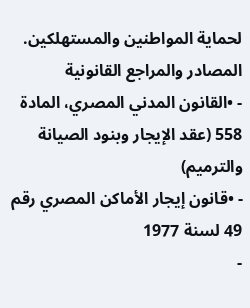لحماية المواطنين والمستهلكين.
المصادر والمراجع القانونية
- •القانون المدني المصري، المادة 558 (عقد الإيجار وبنود الصيانة والترميم)
- •قانون إيجار الأماكن المصري رقم 49 لسنة 1977
-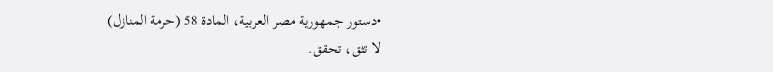•دستور جمهورية مصر العربية، المادة 58 (حرمة المنازل)
لا تثق، تحقق.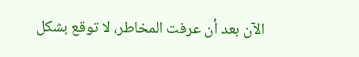الآن بعد أن عرفت المخاطر، لا توقع بشكل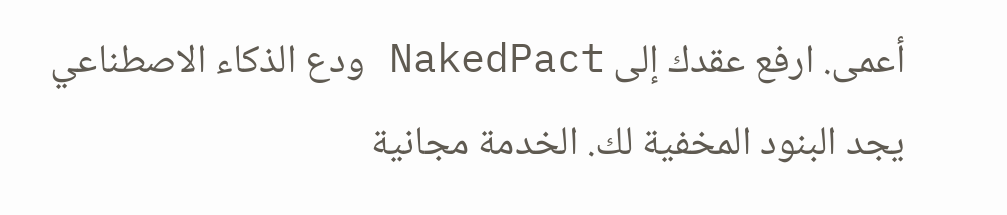أعمى. ارفع عقدك إلى NakedPact ودع الذكاء الاصطناعي يجد البنود المخفية لك. الخدمة مجانية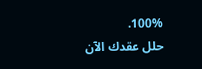100%.
حلل عقدك الآن